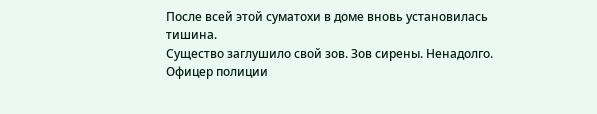После всей этой суматохи в доме вновь установилась тишина.
Существо заглушило свой зов. Зов сирены. Ненадолго.
Офицер полиции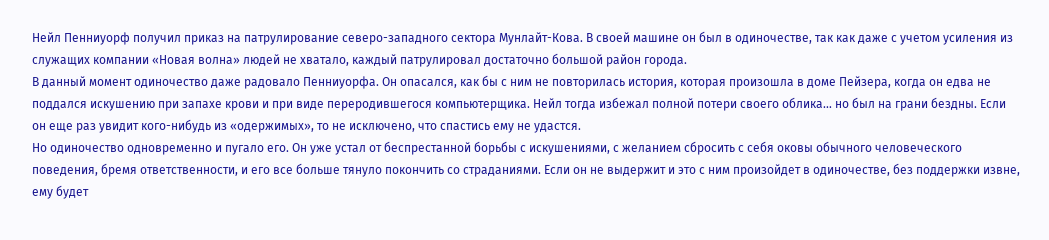Нейл Пенниуорф получил приказ на патрулирование северо-западного сектора Мунлайт-Кова. В своей машине он был в одиночестве, так как даже с учетом усиления из служащих компании «Новая волна» людей не хватало, каждый патрулировал достаточно большой район города.
В данный момент одиночество даже радовало Пенниуорфа. Он опасался, как бы с ним не повторилась история, которая произошла в доме Пейзера, когда он едва не поддался искушению при запахе крови и при виде переродившегося компьютерщика. Нейл тогда избежал полной потери своего облика… но был на грани бездны. Если он еще раз увидит кого-нибудь из «одержимых», то не исключено, что спастись ему не удастся.
Но одиночество одновременно и пугало его. Он уже устал от беспрестанной борьбы с искушениями, с желанием сбросить с себя оковы обычного человеческого поведения, бремя ответственности, и его все больше тянуло покончить со страданиями. Если он не выдержит и это с ним произойдет в одиночестве, без поддержки извне, ему будет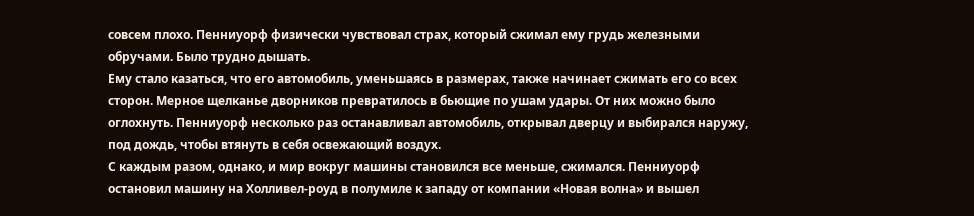совсем плохо. Пенниуорф физически чувствовал страх, который сжимал ему грудь железными обручами. Было трудно дышать.
Ему стало казаться, что его автомобиль, уменьшаясь в размерах, также начинает сжимать его со всех сторон. Мерное щелканье дворников превратилось в бьющие по ушам удары. От них можно было оглохнуть. Пенниуорф несколько раз останавливал автомобиль, открывал дверцу и выбирался наружу, под дождь, чтобы втянуть в себя освежающий воздух.
С каждым разом, однако, и мир вокруг машины становился все меньше, сжимался. Пенниуорф остановил машину на Холливел-роуд в полумиле к западу от компании «Новая волна» и вышел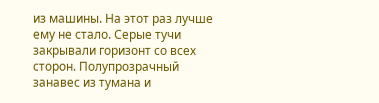из машины. На этот раз лучше ему не стало. Серые тучи закрывали горизонт со всех сторон. Полупрозрачный занавес из тумана и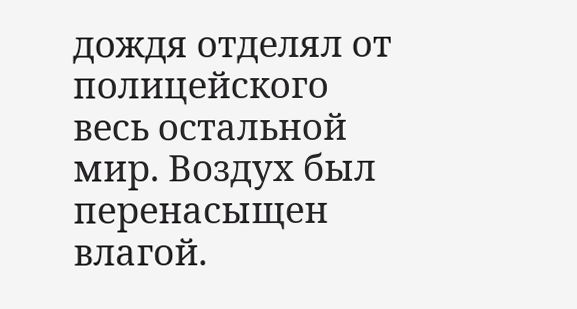дождя отделял от полицейского весь остальной мир. Воздух был перенасыщен влагой.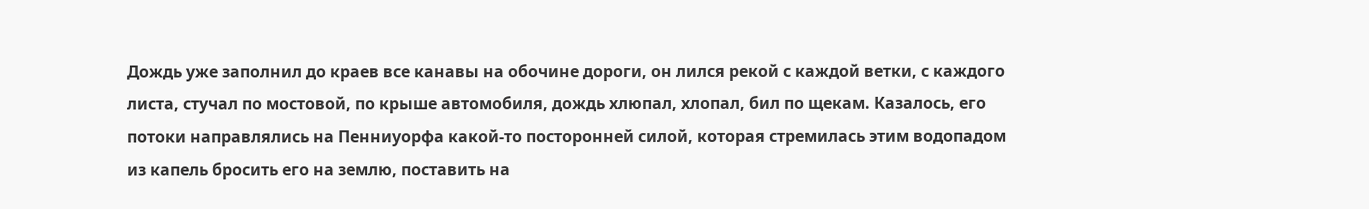Дождь уже заполнил до краев все канавы на обочине дороги, он лился рекой с каждой ветки, с каждого листа, стучал по мостовой, по крыше автомобиля, дождь хлюпал, хлопал, бил по щекам. Казалось, его потоки направлялись на Пенниуорфа какой-то посторонней силой, которая стремилась этим водопадом из капель бросить его на землю, поставить на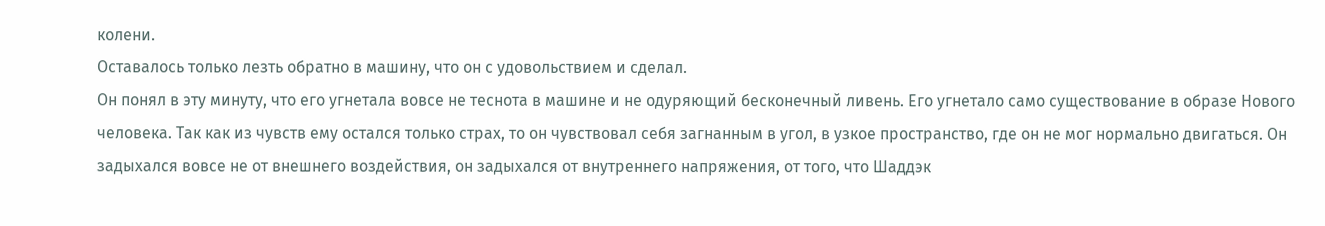колени.
Оставалось только лезть обратно в машину, что он с удовольствием и сделал.
Он понял в эту минуту, что его угнетала вовсе не теснота в машине и не одуряющий бесконечный ливень. Его угнетало само существование в образе Нового человека. Так как из чувств ему остался только страх, то он чувствовал себя загнанным в угол, в узкое пространство, где он не мог нормально двигаться. Он задыхался вовсе не от внешнего воздействия, он задыхался от внутреннего напряжения, от того, что Шаддэк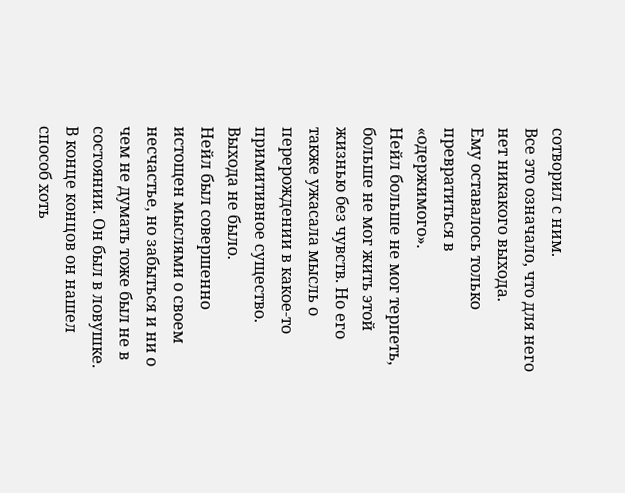сотворил с ним.
Все это означало, что для него нет никакого выхода.
Ему оставалось только превратиться в «одержимого».
Нейл больше не мог терпеть, больше не мог жить этой жизнью без чувств. Но его также ужасала мысль о перерождении в какое-то примитивное существо.
Выхода не было.
Нейл был совершенно истощен мыслями о своем несчастье, но забыться и ни о чем не думать тоже был не в состоянии. Он был в ловушке.
В конце концов он нашел способ хоть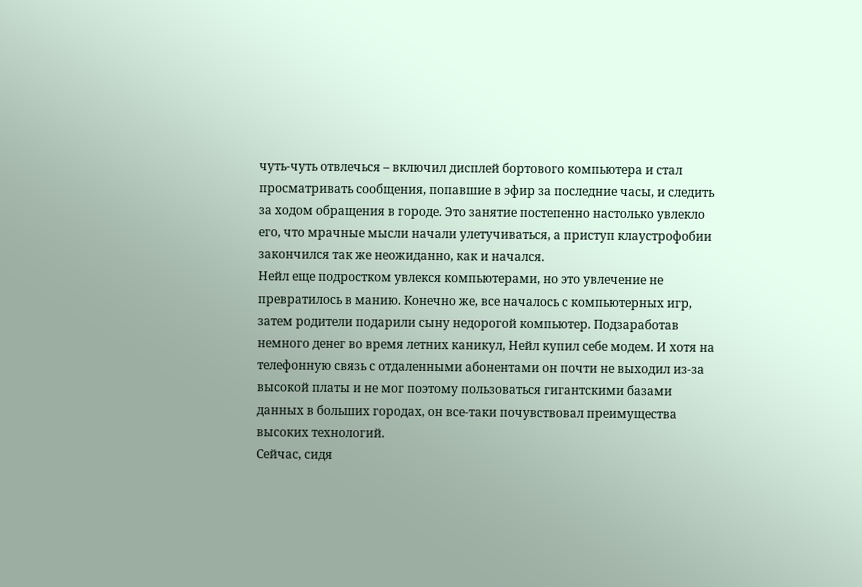чуть-чуть отвлечься – включил дисплей бортового компьютера и стал просматривать сообщения, попавшие в эфир за последние часы, и следить за ходом обращения в городе. Это занятие постепенно настолько увлекло его, что мрачные мысли начали улетучиваться, а приступ клаустрофобии закончился так же неожиданно, как и начался.
Нейл еще подростком увлекся компьютерами, но это увлечение не превратилось в манию. Конечно же, все началось с компьютерных игр, затем родители подарили сыну недорогой компьютер. Подзаработав немного денег во время летних каникул, Нейл купил себе модем. И хотя на телефонную связь с отдаленными абонентами он почти не выходил из-за высокой платы и не мог поэтому пользоваться гигантскими базами данных в больших городах, он все-таки почувствовал преимущества высоких технологий.
Сейчас, сидя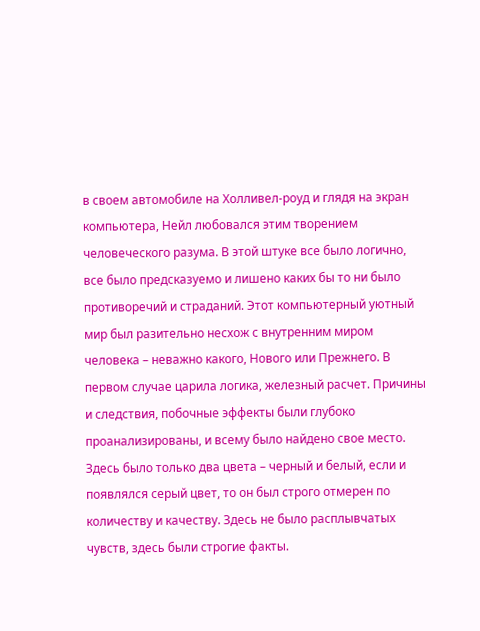в своем автомобиле на Холливел-роуд и глядя на экран компьютера, Нейл любовался этим творением человеческого разума. В этой штуке все было логично, все было предсказуемо и лишено каких бы то ни было противоречий и страданий. Этот компьютерный уютный мир был разительно несхож с внутренним миром человека – неважно какого, Нового или Прежнего. В первом случае царила логика, железный расчет. Причины и следствия, побочные эффекты были глубоко проанализированы, и всему было найдено свое место. Здесь было только два цвета – черный и белый, если и появлялся серый цвет, то он был строго отмерен по количеству и качеству. Здесь не было расплывчатых чувств, здесь были строгие факты.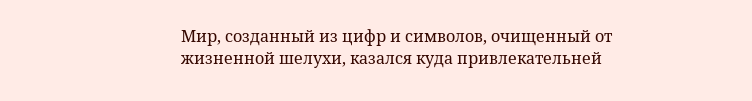Мир, созданный из цифр и символов, очищенный от жизненной шелухи, казался куда привлекательней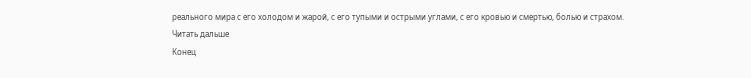реального мира с его холодом и жарой, с его тупыми и острыми углами, с его кровью и смертью, болью и страхом.
Читать дальше
Конец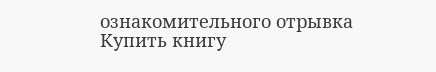ознакомительного отрывка
Купить книгу